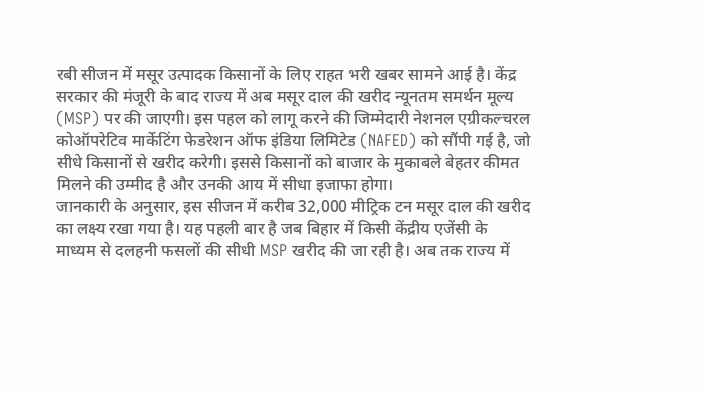रबी सीजन में मसूर उत्पादक किसानों के लिए राहत भरी खबर सामने आई है। केंद्र सरकार की मंजूरी के बाद राज्य में अब मसूर दाल की खरीद न्यूनतम समर्थन मूल्य (MSP) पर की जाएगी। इस पहल को लागू करने की जिम्मेदारी नेशनल एग्रीकल्चरल कोऑपरेटिव मार्केटिंग फेडरेशन ऑफ इंडिया लिमिटेड (NAFED) को सौंपी गई है, जो सीधे किसानों से खरीद करेगी। इससे किसानों को बाजार के मुकाबले बेहतर कीमत मिलने की उम्मीद है और उनकी आय में सीधा इजाफा होगा।
जानकारी के अनुसार, इस सीजन में करीब 32,000 मीट्रिक टन मसूर दाल की खरीद का लक्ष्य रखा गया है। यह पहली बार है जब बिहार में किसी केंद्रीय एजेंसी के माध्यम से दलहनी फसलों की सीधी MSP खरीद की जा रही है। अब तक राज्य में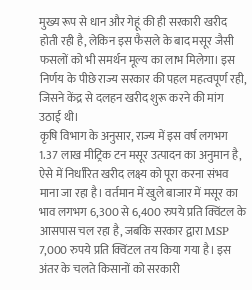मुख्य रूप से धान और गेहूं की ही सरकारी खरीद होती रही है, लेकिन इस फैसले के बाद मसूर जैसी फसलों को भी समर्थन मूल्य का लाभ मिलेगा। इस निर्णय के पीछे राज्य सरकार की पहल महत्वपूर्ण रही, जिसने केंद्र से दलहन खरीद शुरू करने की मांग उठाई थी।
कृषि विभाग के अनुसार, राज्य में इस वर्ष लगभग 1.37 लाख मीट्रिक टन मसूर उत्पादन का अनुमान है, ऐसे में निर्धारित खरीद लक्ष्य को पूरा करना संभव माना जा रहा है। वर्तमान में खुले बाजार में मसूर का भाव लगभग 6,300 से 6,400 रुपये प्रति क्विंटल के आसपास चल रहा है, जबकि सरकार द्वारा MSP 7,000 रुपये प्रति क्विंटल तय किया गया है। इस अंतर के चलते किसानों को सरकारी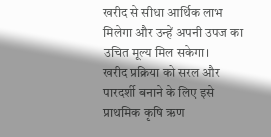खरीद से सीधा आर्थिक लाभ मिलेगा और उन्हें अपनी उपज का उचित मूल्य मिल सकेगा।
खरीद प्रक्रिया को सरल और पारदर्शी बनाने के लिए इसे प्राथमिक कृषि ऋण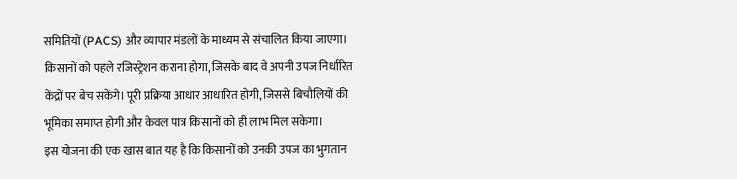समितियों (PACS) और व्यापार मंडलों के माध्यम से संचालित किया जाएगा। किसानों को पहले रजिस्ट्रेशन कराना होगा, जिसके बाद वे अपनी उपज निर्धारित केंद्रों पर बेच सकेंगे। पूरी प्रक्रिया आधार आधारित होगी, जिससे बिचौलियों की भूमिका समाप्त होगी और केवल पात्र किसानों को ही लाभ मिल सकेगा।
इस योजना की एक खास बात यह है कि किसानों को उनकी उपज का भुगतान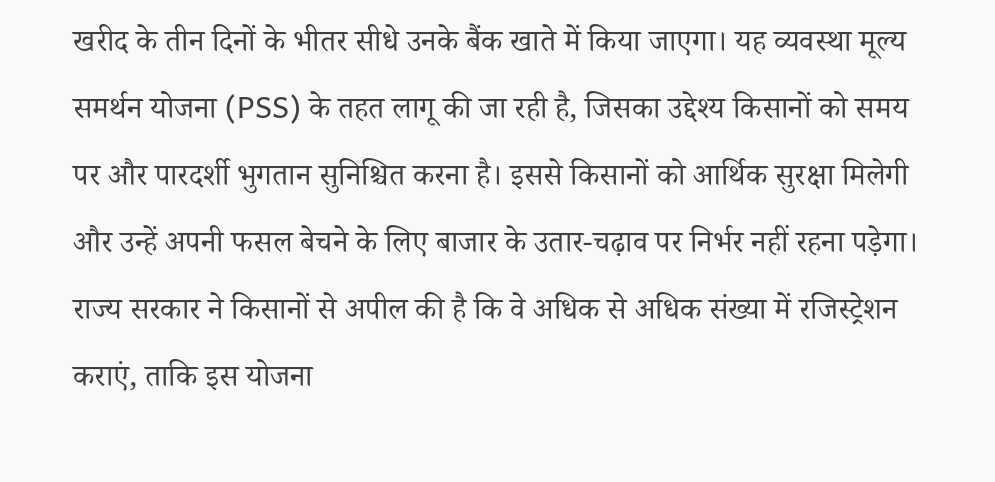खरीद के तीन दिनों के भीतर सीधे उनके बैंक खाते में किया जाएगा। यह व्यवस्था मूल्य समर्थन योजना (PSS) के तहत लागू की जा रही है, जिसका उद्देश्य किसानों को समय पर और पारदर्शी भुगतान सुनिश्चित करना है। इससे किसानों को आर्थिक सुरक्षा मिलेगी और उन्हें अपनी फसल बेचने के लिए बाजार के उतार-चढ़ाव पर निर्भर नहीं रहना पड़ेगा।
राज्य सरकार ने किसानों से अपील की है कि वे अधिक से अधिक संख्या में रजिस्ट्रेशन कराएं, ताकि इस योजना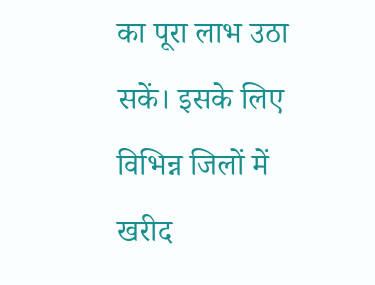का पूरा लाभ उठा सकें। इसके लिए विभिन्न जिलों में खरीद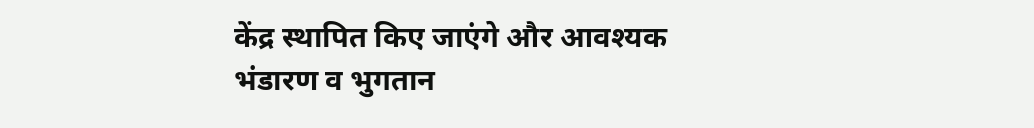केंद्र स्थापित किए जाएंगे और आवश्यक भंडारण व भुगतान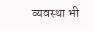व्यवस्था भी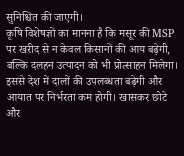सुनिश्चित की जाएगी।
कृषि विशेषज्ञों का मानना है कि मसूर की MSP पर खरीद से न केवल किसानों की आय बढ़ेगी, बल्कि दलहन उत्पादन को भी प्रोत्साहन मिलेगा। इससे देश में दालों की उपलब्धता बढ़ेगी और आयात पर निर्भरता कम होगी। खासकर छोटे और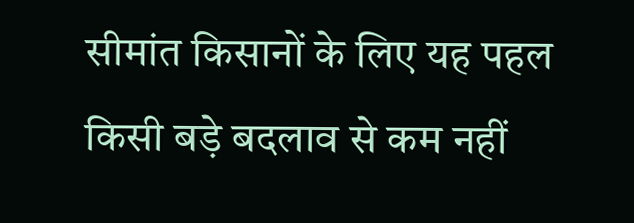सीमांत किसानों के लिए यह पहल किसी बड़े बदलाव से कम नहीं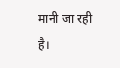मानी जा रही है।